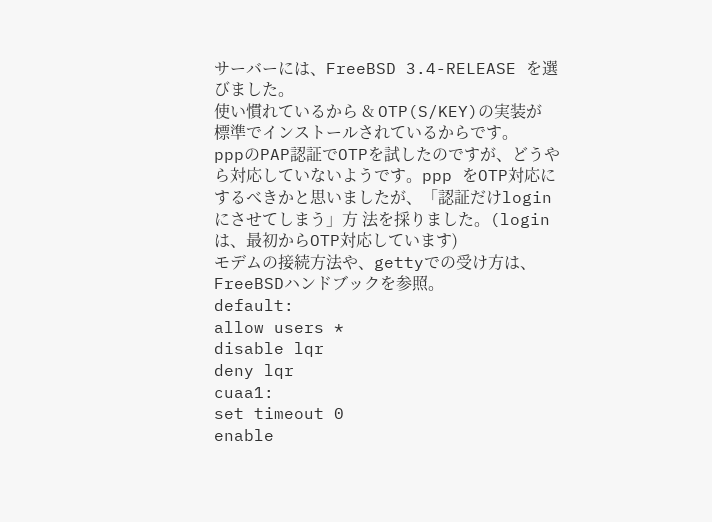サーバーには、FreeBSD 3.4-RELEASE を選びました。
使い慣れているから & OTP(S/KEY)の実装が
標準でインストールされているからです。
pppのPAP認証でOTPを試したのですが、どうやら対応していないようです。ppp をOTP対応にするべきかと思いましたが、「認証だけloginにさせてしまう」方 法を採りました。(loginは、最初からOTP対応しています)
モデムの接続方法や、gettyでの受け方は、 FreeBSDハンドブックを参照。
default:
allow users *
disable lqr
deny lqr
cuaa1:
set timeout 0
enable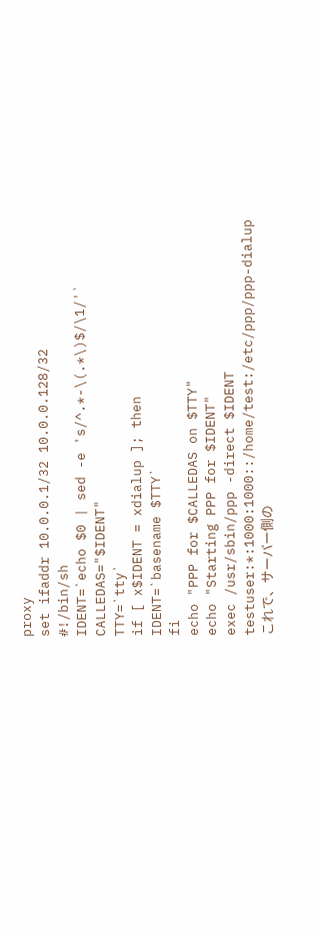proxy
set ifaddr 10.0.0.1/32 10.0.0.128/32
#!/bin/sh
IDENT=`echo $0 | sed -e 's/^.*-\(.*\)$/\1/'`
CALLEDAS="$IDENT"
TTY=`tty`
if [ x$IDENT = xdialup ]; then
IDENT=`basename $TTY`
fi
echo "PPP for $CALLEDAS on $TTY"
echo "Starting PPP for $IDENT"
exec /usr/sbin/ppp -direct $IDENT
testuser:*:1000:1000::/home/test:/etc/ppp/ppp-dialup
これで、サーバー側の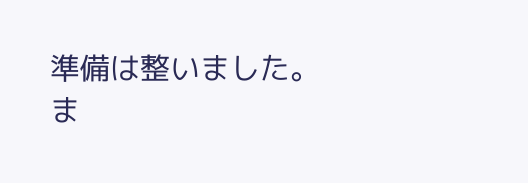準備は整いました。
ま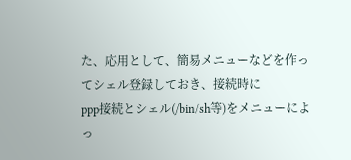た、応用として、簡易メニューなどを作ってシェル登録しておき、接続時に
ppp接続とシェル(/bin/sh等)をメニューによっ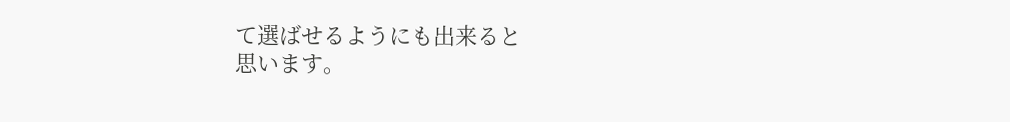て選ばせるようにも出来ると
思います。